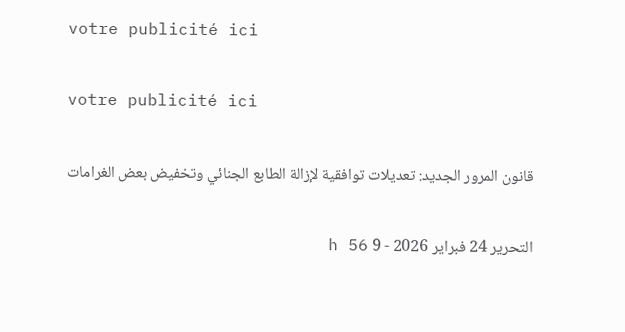votre publicité ici

votre publicité ici

قانون المرور الجديد: تعديلات توافقية لإزالة الطابع الجنائي وتخفيض بعض الغرامات

التحرير 24 فبراير 2026 - 9 h 56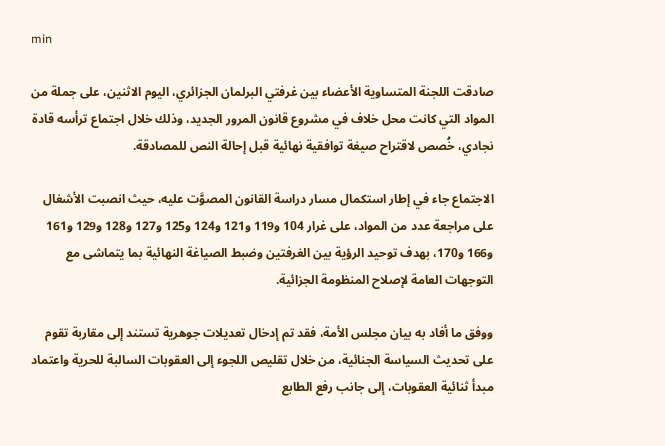min

صادقت اللجنة المتساوية الأعضاء بين غرفتي البرلمان الجزائري، اليوم الاثنين، على جملة من المواد التي كانت محل خلاف في مشروع قانون المرور الجديد، وذلك خلال اجتماع ترأسه قادة نجادي، خُصص لاقتراح صيغة توافقية نهائية قبل إحالة النص للمصادقة.

الاجتماع جاء في إطار استكمال مسار دراسة القانون المصوَّت عليه، حيث انصبت الأشغال على مراجعة عدد من المواد، على غرار 104 و119 و121 و124 و125 و127 و128 و129 و161 و166 و170، بهدف توحيد الرؤية بين الغرفتين وضبط الصياغة النهائية بما يتماشى مع التوجهات العامة لإصلاح المنظومة الجزائية.

ووفق ما أفاد به بيان مجلس الأمة، فقد تم إدخال تعديلات جوهرية تستند إلى مقاربة تقوم على تحديث السياسة الجنائية، من خلال تقليص اللجوء إلى العقوبات السالبة للحرية واعتماد مبدأ ثنائية العقوبات، إلى جانب رفع الطابع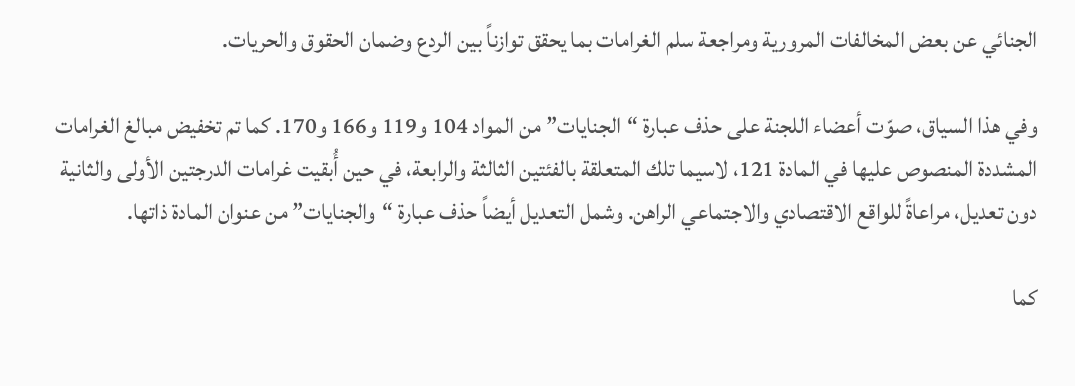الجنائي عن بعض المخالفات المرورية ومراجعة سلم الغرامات بما يحقق توازناً بين الردع وضمان الحقوق والحريات.

وفي هذا السياق، صوّت أعضاء اللجنة على حذف عبارة “الجنايات” من المواد 104 و119 و166 و170. كما تم تخفيض مبالغ الغرامات المشددة المنصوص عليها في المادة 121، لاسيما تلك المتعلقة بالفئتين الثالثة والرابعة، في حين أُبقيت غرامات الدرجتين الأولى والثانية دون تعديل، مراعاةً للواقع الاقتصادي والاجتماعي الراهن. وشمل التعديل أيضاً حذف عبارة “والجنايات” من عنوان المادة ذاتها.

كما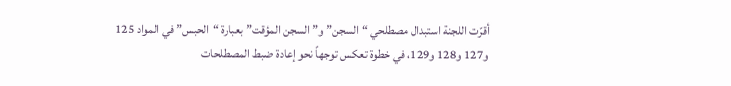أقرّت اللجنة استبدال مصطلحي “السجن” و”السجن المؤقت” بعبارة “الحبس” في المواد 125 و127 و128 و129، في خطوة تعكس توجهاً نحو إعادة ضبط المصطلحات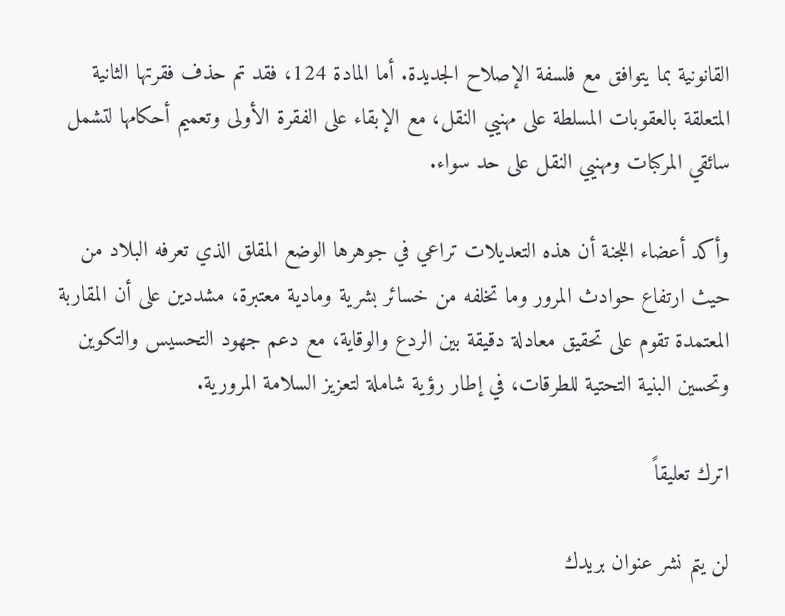القانونية بما يتوافق مع فلسفة الإصلاح الجديدة. أما المادة 124، فقد تم حذف فقرتها الثانية المتعلقة بالعقوبات المسلطة على مهنيي النقل، مع الإبقاء على الفقرة الأولى وتعميم أحكامها لتشمل سائقي المركبات ومهنيي النقل على حد سواء.

وأكد أعضاء اللجنة أن هذه التعديلات تراعي في جوهرها الوضع المقلق الذي تعرفه البلاد من حيث ارتفاع حوادث المرور وما تخلفه من خسائر بشرية ومادية معتبرة، مشددين على أن المقاربة المعتمدة تقوم على تحقيق معادلة دقيقة بين الردع والوقاية، مع دعم جهود التحسيس والتكوين وتحسين البنية التحتية للطرقات، في إطار رؤية شاملة لتعزيز السلامة المرورية.

اترك تعليقاً

لن يتم نشر عنوان بريدك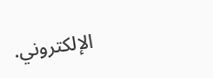الإلكتروني.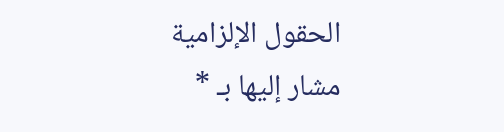الحقول الإلزامية مشار إليها بـ *